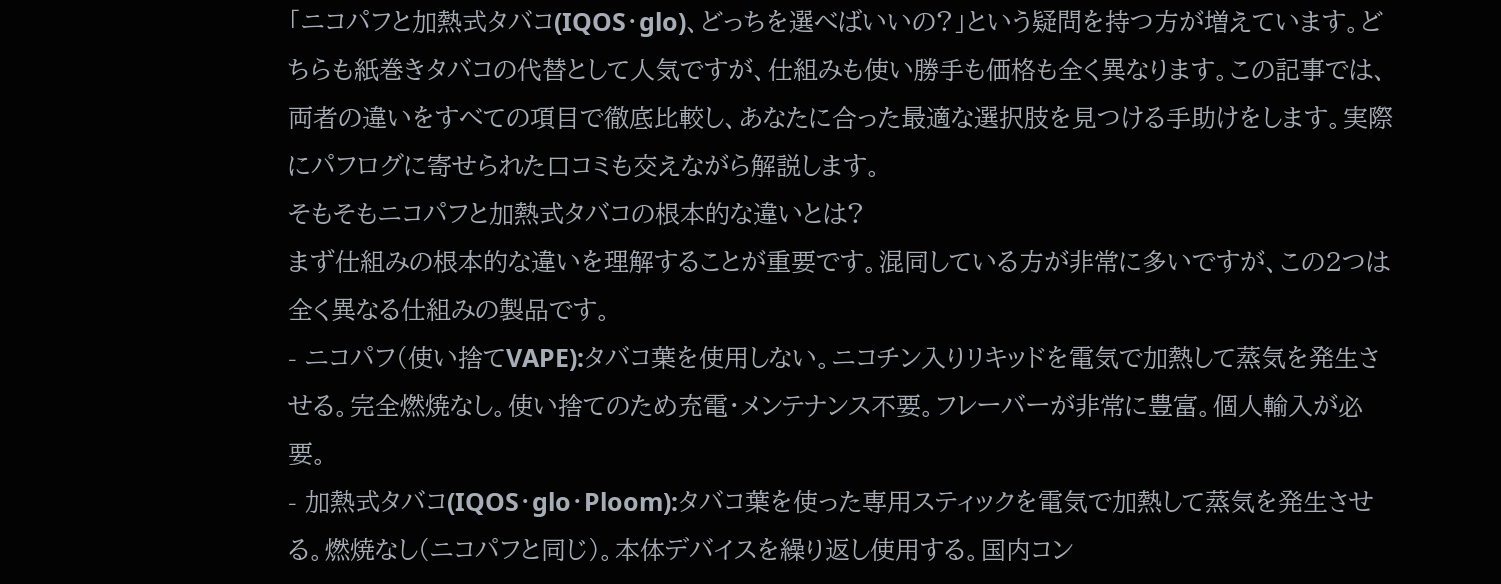「ニコパフと加熱式タバコ(IQOS・glo)、どっちを選べばいいの?」という疑問を持つ方が増えています。どちらも紙巻きタバコの代替として人気ですが、仕組みも使い勝手も価格も全く異なります。この記事では、両者の違いをすべての項目で徹底比較し、あなたに合った最適な選択肢を見つける手助けをします。実際にパフログに寄せられた口コミも交えながら解説します。
そもそもニコパフと加熱式タバコの根本的な違いとは?
まず仕組みの根本的な違いを理解することが重要です。混同している方が非常に多いですが、この2つは全く異なる仕組みの製品です。
- ニコパフ(使い捨てVAPE):タバコ葉を使用しない。ニコチン入りリキッドを電気で加熱して蒸気を発生させる。完全燃焼なし。使い捨てのため充電・メンテナンス不要。フレーバーが非常に豊富。個人輸入が必要。
- 加熱式タバコ(IQOS・glo・Ploom):タバコ葉を使った専用スティックを電気で加熱して蒸気を発生させる。燃焼なし(ニコパフと同じ)。本体デバイスを繰り返し使用する。国内コン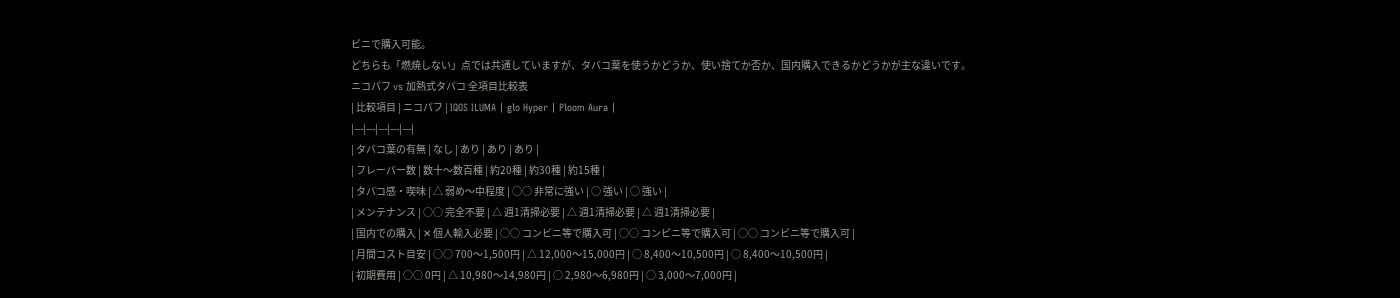ビニで購入可能。
どちらも「燃焼しない」点では共通していますが、タバコ葉を使うかどうか、使い捨てか否か、国内購入できるかどうかが主な違いです。
ニコパフ vs 加熱式タバコ 全項目比較表
| 比較項目 | ニコパフ | IQOS ILUMA | glo Hyper | Ploom Aura |
|---|---|---|---|---|
| タバコ葉の有無 | なし | あり | あり | あり |
| フレーバー数 | 数十〜数百種 | 約20種 | 約30種 | 約15種 |
| タバコ感・喫味 | △ 弱め〜中程度 | ○○ 非常に強い | ○ 強い | ○ 強い |
| メンテナンス | ○○ 完全不要 | △ 週1清掃必要 | △ 週1清掃必要 | △ 週1清掃必要 |
| 国内での購入 | ✕ 個人輸入必要 | ○○ コンビニ等で購入可 | ○○ コンビニ等で購入可 | ○○ コンビニ等で購入可 |
| 月間コスト目安 | ○○ 700〜1,500円 | △ 12,000〜15,000円 | ○ 8,400〜10,500円 | ○ 8,400〜10,500円 |
| 初期費用 | ○○ 0円 | △ 10,980〜14,980円 | ○ 2,980〜6,980円 | ○ 3,000〜7,000円 |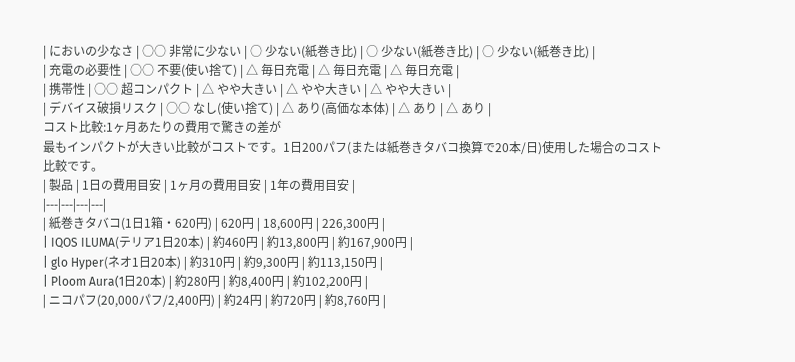| においの少なさ | ○○ 非常に少ない | ○ 少ない(紙巻き比) | ○ 少ない(紙巻き比) | ○ 少ない(紙巻き比) |
| 充電の必要性 | ○○ 不要(使い捨て) | △ 毎日充電 | △ 毎日充電 | △ 毎日充電 |
| 携帯性 | ○○ 超コンパクト | △ やや大きい | △ やや大きい | △ やや大きい |
| デバイス破損リスク | ○○ なし(使い捨て) | △ あり(高価な本体) | △ あり | △ あり |
コスト比較:1ヶ月あたりの費用で驚きの差が
最もインパクトが大きい比較がコストです。1日200パフ(または紙巻きタバコ換算で20本/日)使用した場合のコスト比較です。
| 製品 | 1日の費用目安 | 1ヶ月の費用目安 | 1年の費用目安 |
|---|---|---|---|
| 紙巻きタバコ(1日1箱・620円) | 620円 | 18,600円 | 226,300円 |
| IQOS ILUMA(テリア1日20本) | 約460円 | 約13,800円 | 約167,900円 |
| glo Hyper(ネオ1日20本) | 約310円 | 約9,300円 | 約113,150円 |
| Ploom Aura(1日20本) | 約280円 | 約8,400円 | 約102,200円 |
| ニコパフ(20,000パフ/2,400円) | 約24円 | 約720円 | 約8,760円 |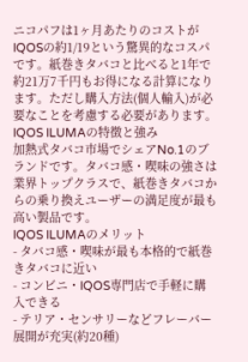ニコパフは1ヶ月あたりのコストがIQOSの約1/19という驚異的なコスパです。紙巻きタバコと比べると1年で約21万7千円もお得になる計算になります。ただし購入方法(個人輸入)が必要なことを考慮する必要があります。
IQOS ILUMAの特徴と強み
加熱式タバコ市場でシェアNo.1のブランドです。タバコ感・喫味の強さは業界トップクラスで、紙巻きタバコからの乗り換えユーザーの満足度が最も高い製品です。
IQOS ILUMAのメリット
- タバコ感・喫味が最も本格的で紙巻きタバコに近い
- コンビニ・IQOS専門店で手軽に購入できる
- テリア・センサリーなどフレーバー展開が充実(約20種)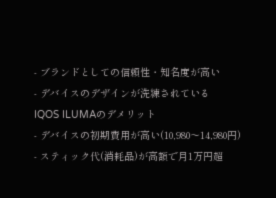- ブランドとしての信頼性・知名度が高い
- デバイスのデザインが洗練されている
IQOS ILUMAのデメリット
- デバイスの初期費用が高い(10,980〜14,980円)
- スティック代(消耗品)が高額で月1万円超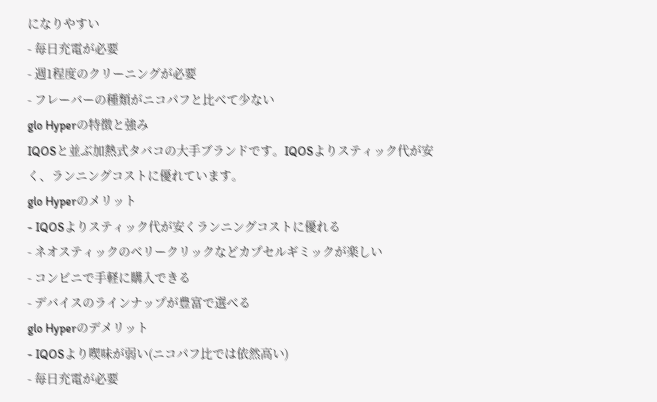になりやすい
- 毎日充電が必要
- 週1程度のクリーニングが必要
- フレーバーの種類がニコパフと比べて少ない
glo Hyperの特徴と強み
IQOSと並ぶ加熱式タバコの大手ブランドです。IQOSよりスティック代が安く、ランニングコストに優れています。
glo Hyperのメリット
- IQOSよりスティック代が安くランニングコストに優れる
- ネオスティックのベリークリックなどカプセルギミックが楽しい
- コンビニで手軽に購入できる
- デバイスのラインナップが豊富で選べる
glo Hyperのデメリット
- IQOSより喫味が弱い(ニコパフ比では依然高い)
- 毎日充電が必要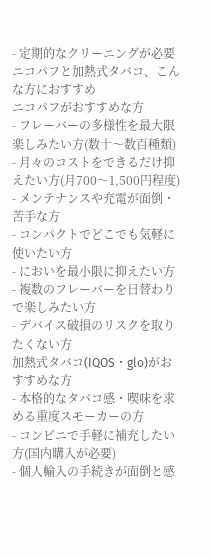- 定期的なクリーニングが必要
ニコパフと加熱式タバコ、こんな方におすすめ
ニコパフがおすすめな方
- フレーバーの多様性を最大限楽しみたい方(数十〜数百種類)
- 月々のコストをできるだけ抑えたい方(月700〜1,500円程度)
- メンテナンスや充電が面倒・苦手な方
- コンパクトでどこでも気軽に使いたい方
- においを最小限に抑えたい方
- 複数のフレーバーを日替わりで楽しみたい方
- デバイス破損のリスクを取りたくない方
加熱式タバコ(IQOS・glo)がおすすめな方
- 本格的なタバコ感・喫味を求める重度スモーカーの方
- コンビニで手軽に補充したい方(国内購入が必要)
- 個人輸入の手続きが面倒と感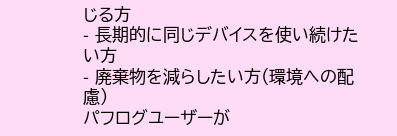じる方
- 長期的に同じデバイスを使い続けたい方
- 廃棄物を減らしたい方(環境への配慮)
パフログユーザーが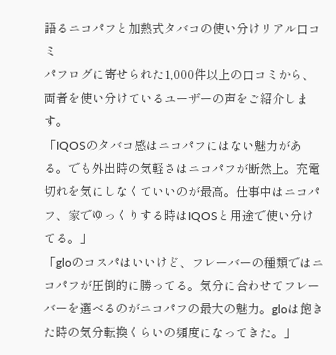語るニコパフと加熱式タバコの使い分けリアル口コミ
パフログに寄せられた1,000件以上の口コミから、両者を使い分けているユーザーの声をご紹介します。
「IQOSのタバコ感はニコパフにはない魅力がある。でも外出時の気軽さはニコパフが断然上。充電切れを気にしなくていいのが最高。仕事中はニコパフ、家でゆっくりする時はIQOSと用途で使い分けてる。」
「gloのコスパはいいけど、フレーバーの種類ではニコパフが圧倒的に勝ってる。気分に合わせてフレーバーを選べるのがニコパフの最大の魅力。gloは飽きた時の気分転換くらいの頻度になってきた。」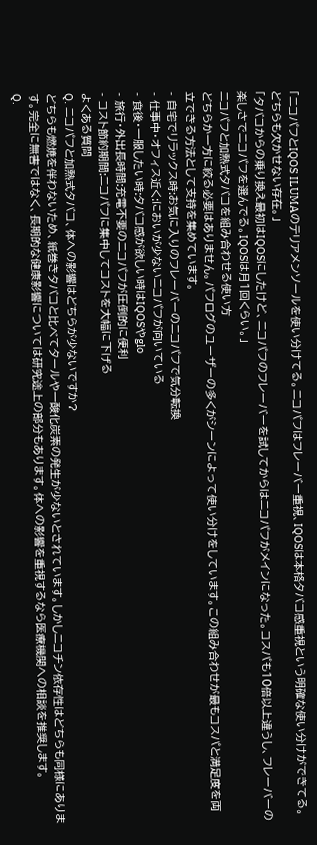「ニコパフとIQOS ILUMAのテリアメンソールを使い分けてる。ニコパフはフレーバー重視、IQOSは本格タバコ感重視という明確な使い分けができてる。どちらも欠かせない存在。」
「タバコからの乗り換え最初はIQOSにしたけど、ニコパフのフレーバーを試してからはニコパフがメインになった。コスパも10倍以上違うし、フレーバーの楽しさでニコパフを選んでる。IQOSは月1回くらい。」
ニコパフと加熱式タバコを組み合わせる使い方
どちらか一方に絞る必要はありません。パフログのユーザーの多くがシーンによって使い分けをしています。この組み合わせが最もコスパと満足度を両立できる方法として支持を集めています。
- 自宅でリラックス時:お気に入りのフレーバーのニコパフで気分転換
- 仕事中・オフィス近く:においが少ないニコパフが向いている
- 食後・一服したい時:タバコ感が欲しい時はIQOSやglo
- 旅行・外出長時間:充電不要のニコパフが圧倒的に便利
- コスト節約期間:ニコパフに集中してコストを大幅に下げる
よくある質問
Q. ニコパフと加熱式タバコ、体への影響はどちらが少ないですか?
どちらも燃焼を伴わないため、紙巻きタバコと比べてタールや一酸化炭素の発生が少ないとされています。しかしニコチン依存性はどちらも同様にあります。完全に無害ではなく、長期的な健康影響については研究途上の部分もあります。体への影響を重視するなら医療機関への相談を推奨します。
Q.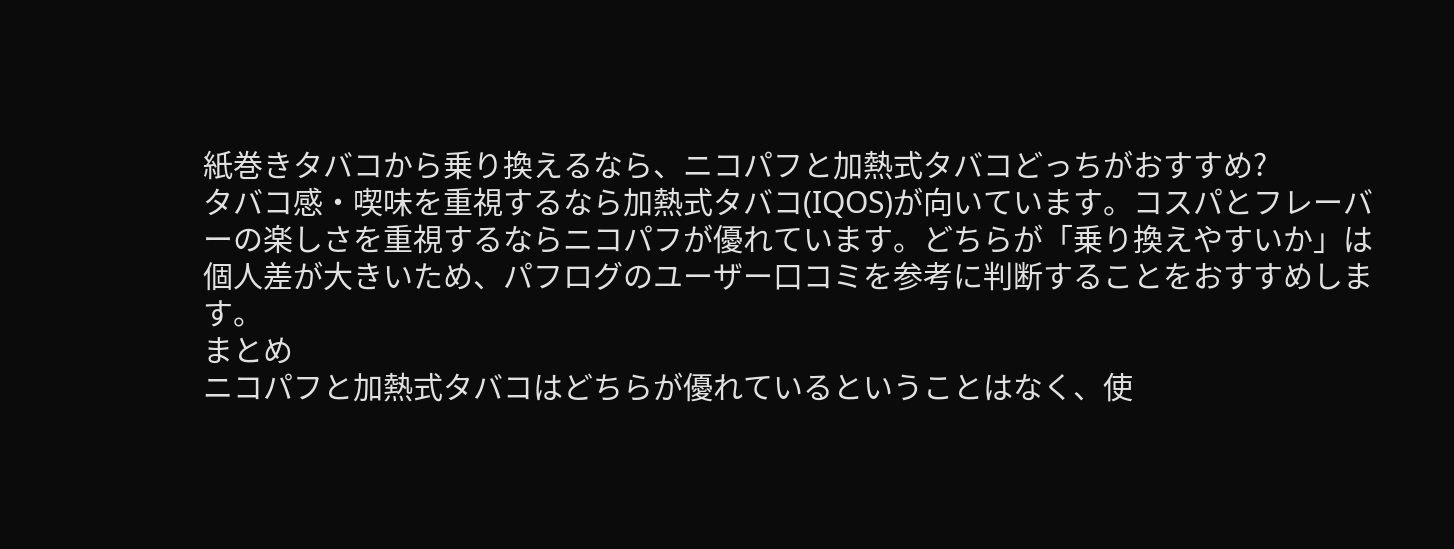紙巻きタバコから乗り換えるなら、ニコパフと加熱式タバコどっちがおすすめ?
タバコ感・喫味を重視するなら加熱式タバコ(IQOS)が向いています。コスパとフレーバーの楽しさを重視するならニコパフが優れています。どちらが「乗り換えやすいか」は個人差が大きいため、パフログのユーザー口コミを参考に判断することをおすすめします。
まとめ
ニコパフと加熱式タバコはどちらが優れているということはなく、使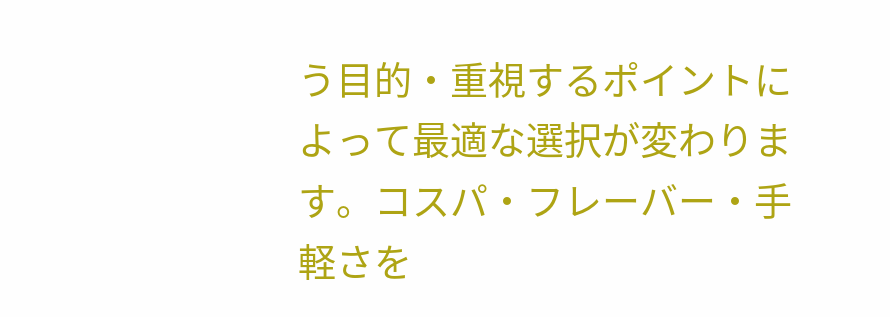う目的・重視するポイントによって最適な選択が変わります。コスパ・フレーバー・手軽さを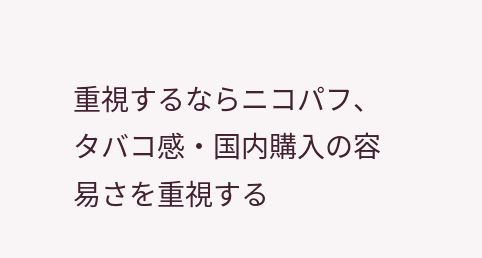重視するならニコパフ、タバコ感・国内購入の容易さを重視する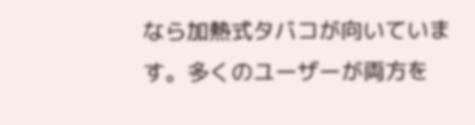なら加熱式タバコが向いています。多くのユーザーが両方を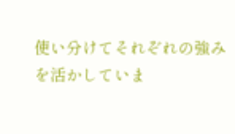使い分けてそれぞれの強みを活かしていま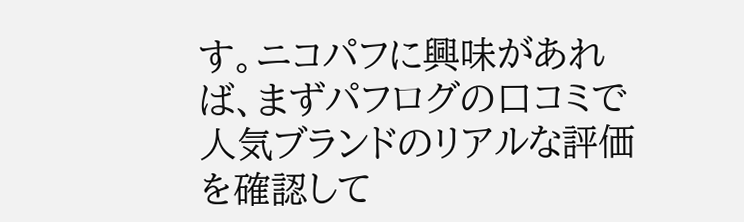す。ニコパフに興味があれば、まずパフログの口コミで人気ブランドのリアルな評価を確認して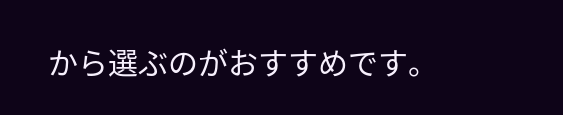から選ぶのがおすすめです。